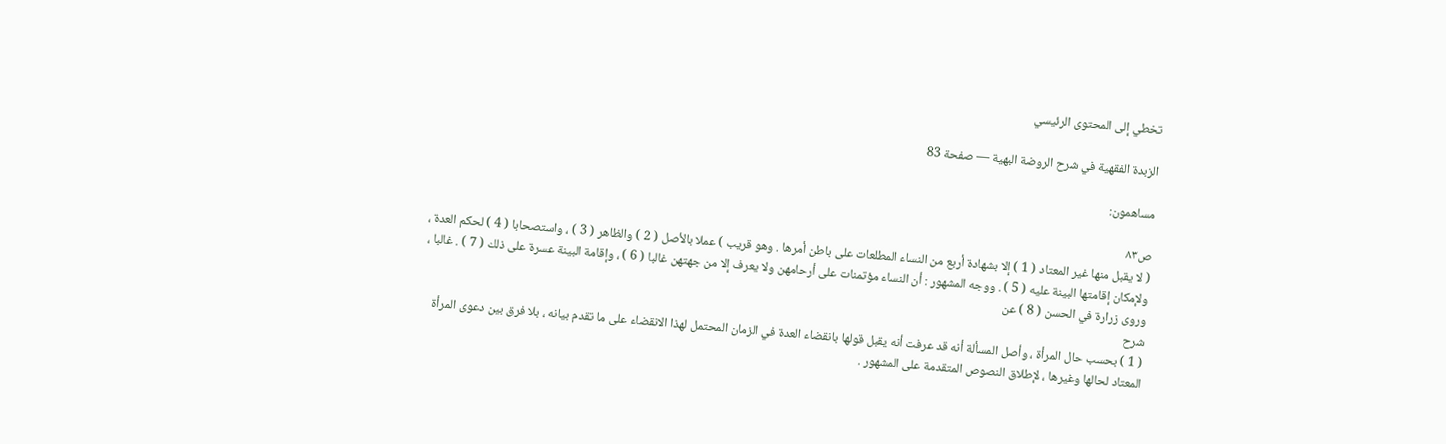تخطي إلى المحتوى الرئيسي

الزبدة الفقهية في شرح الروضة البهية — صفحة 83

مساهمون:

ص٨٣
( لا يقبل منها غير المعتاد ( 1 ) إلا بشهادة أربع من النساء المطلعات على باطن أمرها . وهو قريب ) عملا بالأصل ( 2 ) والظاهر ( 3 ) ، واستصحابا ( 4 ) لحكم العدة ، ولإمكان إقامتها البينة عليه ( 5 ) . ووجه المشهور : أن النساء مؤتمنات على أرحامهن ولا يعرف إلا من جهتهن غالبا ( 6 ) ، وإقامة البينة عسرة على ذلك ( 7 ) . غالبا ، وروى زرارة في الحسن ( 8 ) عن
شرح
( 1 ) بحسب حال المرأة ، وأصل المسألة أنه قد عرفت أنه يقبل قولها بانقضاء العدة في الزمان المحتمل لهذا الانقضاء على ما تقدم بيانه ، بلا فرق بين دعوى المرأة المعتاد لحالها وغيرها ، لإطلاق النصوص المتقدمة على المشهور .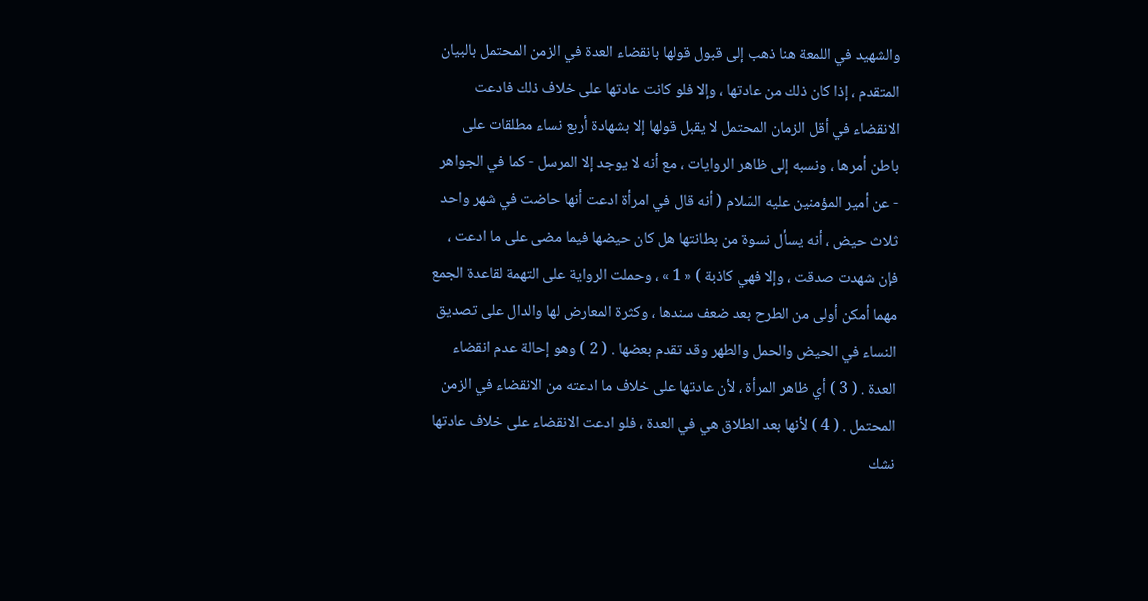والشهيد في اللمعة هنا ذهب إلى قبول قولها بانقضاء العدة في الزمن المحتمل بالبيان المتقدم ، إذا كان ذلك من عادتها ، وإلا فلو كانت عادتها على خلاف ذلك فادعت الانقضاء في أقل الزمان المحتمل لا يقبل قولها إلا بشهادة أربع نساء مطلقات على باطن أمرها ، ونسبه إلى ظاهر الروايات ، مع أنه لا يوجد إلا المرسل - كما في الجواهر - عن أمير المؤمنين عليه السّلام ( أنه قال في امرأة ادعت أنها حاضت في شهر واحد ثلاث حيض ، أنه يسأل نسوة من بطانتها هل كان حيضها فيما مضى على ما ادعت ، فإن شهدت صدقت ، وإلا فهي كاذبة ) « 1 » ، وحملت الرواية على التهمة لقاعدة الجمع مهما أمكن أولى من الطرح بعد ضعف سندها ، وكثرة المعارض لها والدال على تصديق النساء في الحيض والحمل والطهر وقد تقدم بعضها . ( 2 ) وهو إحالة عدم انقضاء العدة . ( 3 ) أي ظاهر المرأة ، لأن عادتها على خلاف ما ادعته من الانقضاء في الزمن المحتمل . ( 4 ) لأنها بعد الطلاق هي في العدة ، فلو ادعت الانقضاء على خلاف عادتها نشك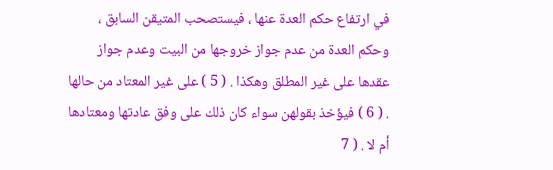في ارتفاع حكم العدة عنها ، فيستصحب المتيقن السابق ، وحكم العدة من عدم جواز خروجها من البيت وعدم جواز عقدها على غير المطلق وهكذا . ( 5 ) على غير المعتاد من حالها . ( 6 ) فيؤخذ بقولهن سواء كان ذلك على وفق عادتها ومعتادها أم لا . ( 7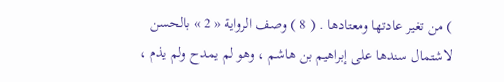) من تغير عادتها ومعتادها . ( 8 ) وصف الرواية « 2 » بالحسن لاشتمال سندها على إبراهيم بن هاشم ، وهو لم يمدح ولم يذم ،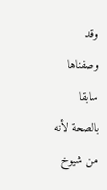وقد وصفناها سابقا بالصحة لأنه من شيوخ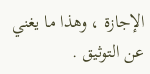الإجازة ، وهذا ما يغني عن التوثيق .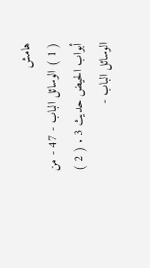هامش
( 1 ) الوسائل الباب - 47 - من أبواب الحيض حديث 3 . ( 2 ) الوسائل الباب -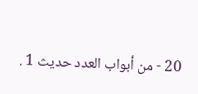20 - من أبواب العدد حديث 1 .